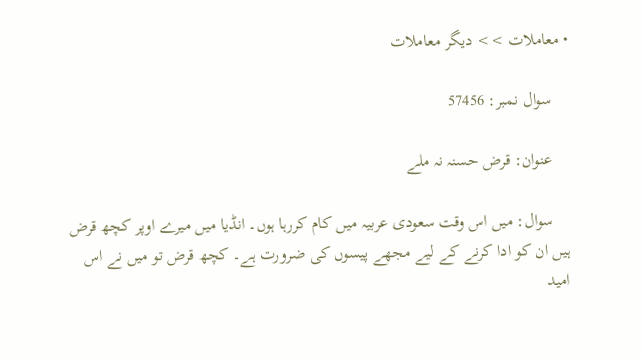• معاملات >> دیگر معاملات

    سوال نمبر: 57456

    عنوان: قرض حسنہ نہ ملے

    سوال: میں اس وقت سعودی عربیہ میں کام کررہا ہوں۔ انڈیا میں میرے اوپر کچھ قرض ہیں ان کو ادا کرنے کے لیے مجھے پیسوں کی ضرورت ہے۔ کچھ قرض تو میں نے اس امید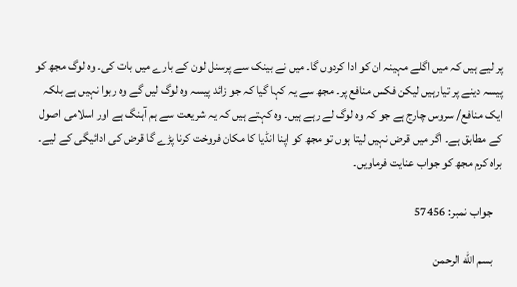پر لیے ہیں کہ میں اگلے مہینہ ان کو ادا کردوں گا۔ میں نے بینک سے پرسنل لون کے بارے میں بات کی۔ وہ لوگ مجھ کو پیسہ دینے پر تیارہیں لیکن فکس منافع پر۔ مجھ سے یہ کہا گیا کہ جو زائد پیسہ وہ لوگ لیں گے وہ ربوا نہیں ہے بلکہ ایک منافع/ سروس چارج ہے جو کہ وہ لوگ لے رہے ہیں۔ وہ کہتے ہیں کہ یہ شریعت سے ہم آہنگ ہے اور اسلامی اصول کے مطابق ہے۔ اگر میں قرض نہیں لیتا ہوں تو مجھ کو اپنا انڈیا کا مکان فروخت کرنا پڑے گا قرض کی ادائیگی کے لیے۔ براہ کرم مجھ کو جواب عنایت فرماویں۔

    جواب نمبر: 57456

    بسم الله الرحمن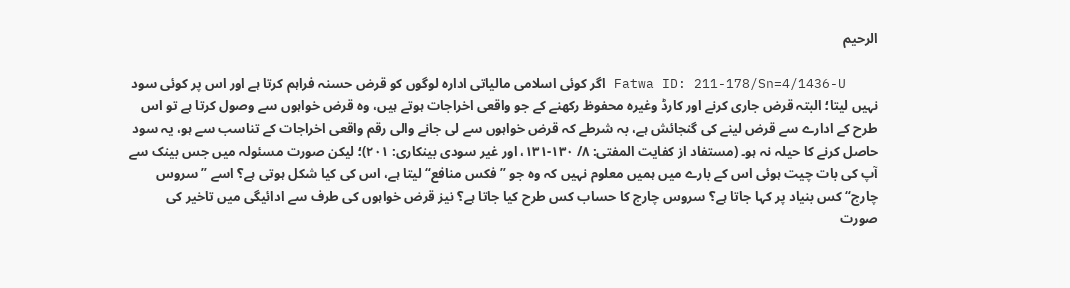الرحيم

    Fatwa ID: 211-178/Sn=4/1436-U اگر کوئی اسلامی مالیاتی ادارہ لوگوں کو قرض حسنہ فراہم کرتا ہے اور اس پر کوئی سود نہیں لیتا؛ البتہ قرض جاری کرنے اور کارڈ وغیرہ محفوظ رکھنے کے جو واقعی اخراجات ہوتے ہیں، وہ قرض خواہوں سے وصول کرتا ہے تو اس طرح کے ادارے سے قرض لینے کی گنجائش ہے، بہ شرطے کہ قرض خواہوں سے لی جانے والی رقم واقعی اخراجات کے تناسب سے ہو، یہ سود حاصل کرنے کا حیلہ نہ ہو۔ (مستفاد از کفایت المفتی: ۸/ ۱۳۰-۱۳۱، اور غیر سودی بینکاری: ۲۰۱)؛ لیکن صورت مسئولہ میں جس بینک سے آپ کی بات چیت ہوئی اس کے بارے میں ہمیں معلوم نہیں کہ وہ جو ”فکس منافع“ لیتا ہے، اس کی کیا شکل ہوتی ہے؟ اسے ”سروس چارج“ کس بنیاد پر کہا جاتا ہے؟ سروس چارج کا حساب کس طرح کیا جاتا ہے؟ نیز قرض خواہوں کی طرف سے ادائیگی میں تاخیر کی صورت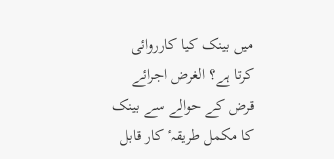میں بینک کیا کارروائی کرتا ہے؟ الغرض اجرائے قرض کے حوالے سے بینک کا مکمل طریقہٴ کار قابل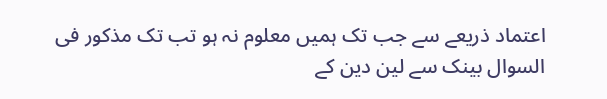اعتماد ذریعے سے جب تک ہمیں معلوم نہ ہو تب تک مذکور فی السوال بینک سے لین دین کے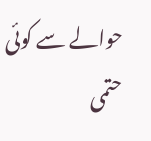حوالے سے کوئی حتمی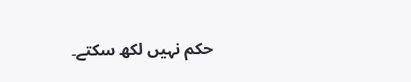حکم نہیں لکھ سکتے۔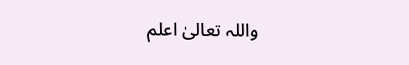واللہ تعالیٰ اعلم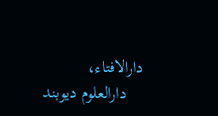دارالافتاء،
    دارالعلوم دیوبند